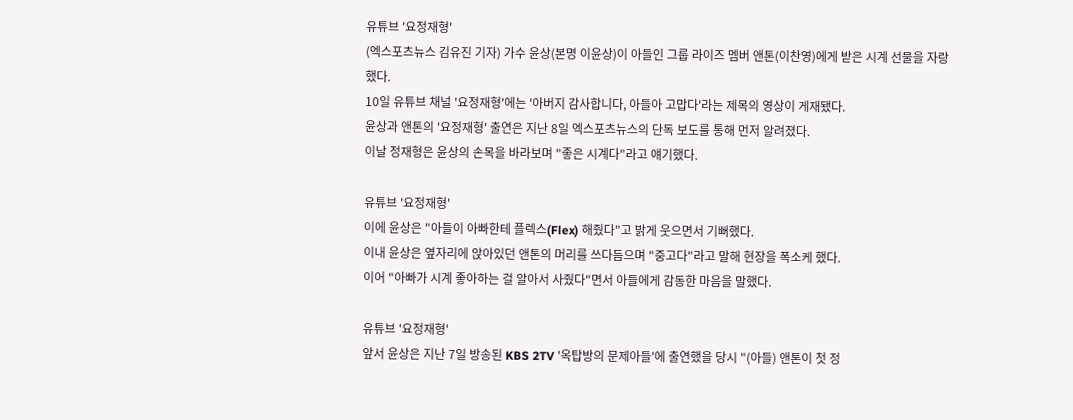유튜브 '요정재형'
(엑스포츠뉴스 김유진 기자) 가수 윤상(본명 이윤상)이 아들인 그룹 라이즈 멤버 앤톤(이찬영)에게 받은 시계 선물을 자랑했다.
10일 유튜브 채널 '요정재형'에는 '아버지 감사합니다, 아들아 고맙다'라는 제목의 영상이 게재됐다.
윤상과 앤톤의 '요정재형' 출연은 지난 8일 엑스포츠뉴스의 단독 보도를 통해 먼저 알려졌다.
이날 정재형은 윤상의 손목을 바라보며 "좋은 시계다"라고 얘기했다.

유튜브 '요정재형'
이에 윤상은 "아들이 아빠한테 플렉스(Flex) 해줬다"고 밝게 웃으면서 기뻐했다.
이내 윤상은 옆자리에 앉아있던 앤톤의 머리를 쓰다듬으며 "중고다"라고 말해 현장을 폭소케 했다.
이어 "아빠가 시계 좋아하는 걸 알아서 사줬다"면서 아들에게 감동한 마음을 말했다.

유튜브 '요정재형'
앞서 윤상은 지난 7일 방송된 KBS 2TV '옥탑방의 문제아들'에 출연했을 당시 "(아들) 앤톤이 첫 정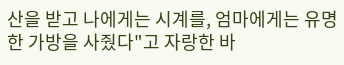산을 받고 나에게는 시계를, 엄마에게는 유명한 가방을 사줬다"고 자랑한 바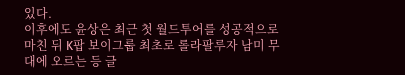있다.
이후에도 윤상은 최근 첫 월드투어를 성공적으로 마친 뒤 K팝 보이그룹 최초로 롤라팔루자 남미 무대에 오르는 등 글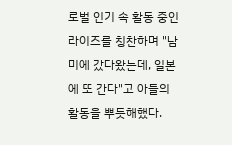로벌 인기 속 활동 중인 라이즈를 칭찬하며 "남미에 갔다왔는데, 일본에 또 간다"고 아들의 활동을 뿌듯해했다.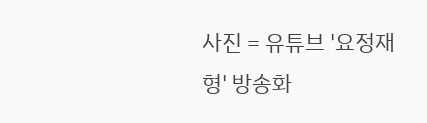사진 = 유튜브 '요정재형' 방송화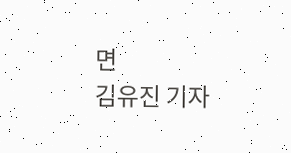면
김유진 기자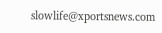slowlife@xportsnews.com